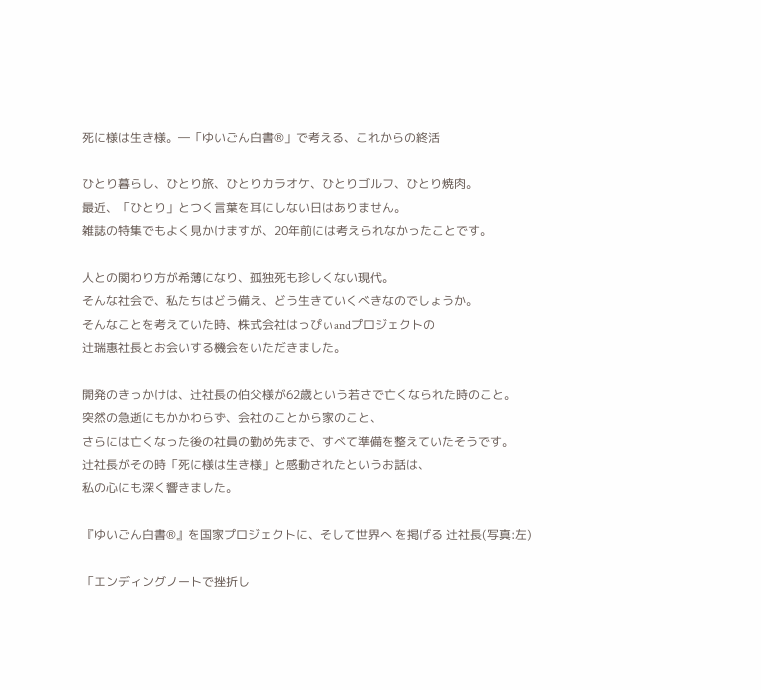死に様は生き様。―「ゆいごん白書®」で考える、これからの終活

ひとり暮らし、ひとり旅、ひとりカラオケ、ひとりゴルフ、ひとり焼肉。
最近、「ひとり」とつく言葉を耳にしない日はありません。
雑誌の特集でもよく見かけますが、20年前には考えられなかったことです。

人との関わり方が希薄になり、孤独死も珍しくない現代。
そんな社会で、私たちはどう備え、どう生きていくべきなのでしょうか。
そんなことを考えていた時、株式会社はっぴぃandプロジェクトの
辻瑞惠社長とお会いする機会をいただきました。

開発のきっかけは、辻社長の伯父様が62歳という若さで亡くなられた時のこと。
突然の急逝にもかかわらず、会社のことから家のこと、
さらには亡くなった後の社員の勤め先まで、すべて準備を整えていたそうです。
辻社長がその時「死に様は生き様」と感動されたというお話は、
私の心にも深く響きました。

『ゆいごん白書®』を国家プロジェクトに、そして世界へ を掲げる 辻社長(写真:左)

「エンディングノートで挫折し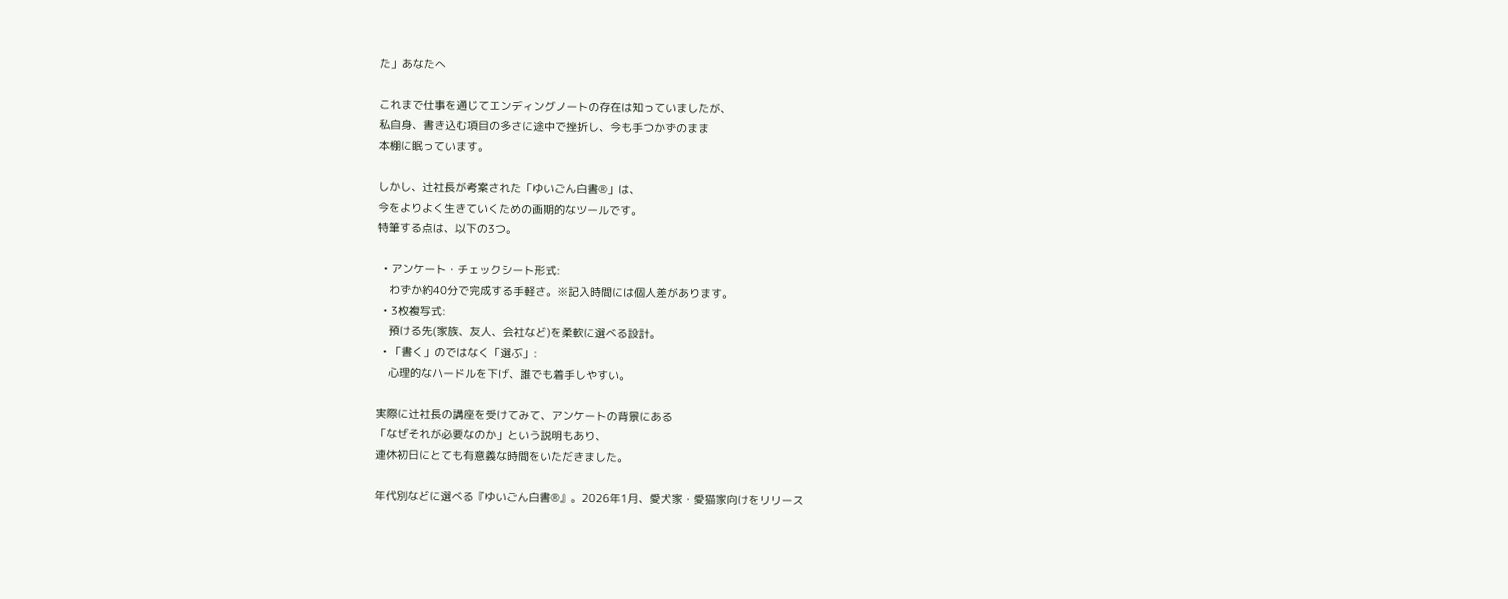た」あなたへ

これまで仕事を通じてエンディングノートの存在は知っていましたが、
私自身、書き込む項目の多さに途中で挫折し、今も手つかずのまま
本棚に眠っています。

しかし、辻社長が考案された「ゆいごん白書®」は、
今をよりよく生きていくための画期的なツールです。
特筆する点は、以下の3つ。

  • アンケート・チェックシート形式:
    わずか約40分で完成する手軽さ。※記入時間には個人差があります。
  • 3枚複写式:
    預ける先(家族、友人、会社など)を柔軟に選べる設計。
  • 「書く」のではなく「選ぶ」:
    心理的なハードルを下げ、誰でも着手しやすい。

実際に辻社長の講座を受けてみて、アンケートの背景にある
「なぜそれが必要なのか」という説明もあり、
連休初日にとても有意義な時間をいただきました。

年代別などに選べる『ゆいごん白書®』。2026年1月、愛犬家・愛猫家向けをリリース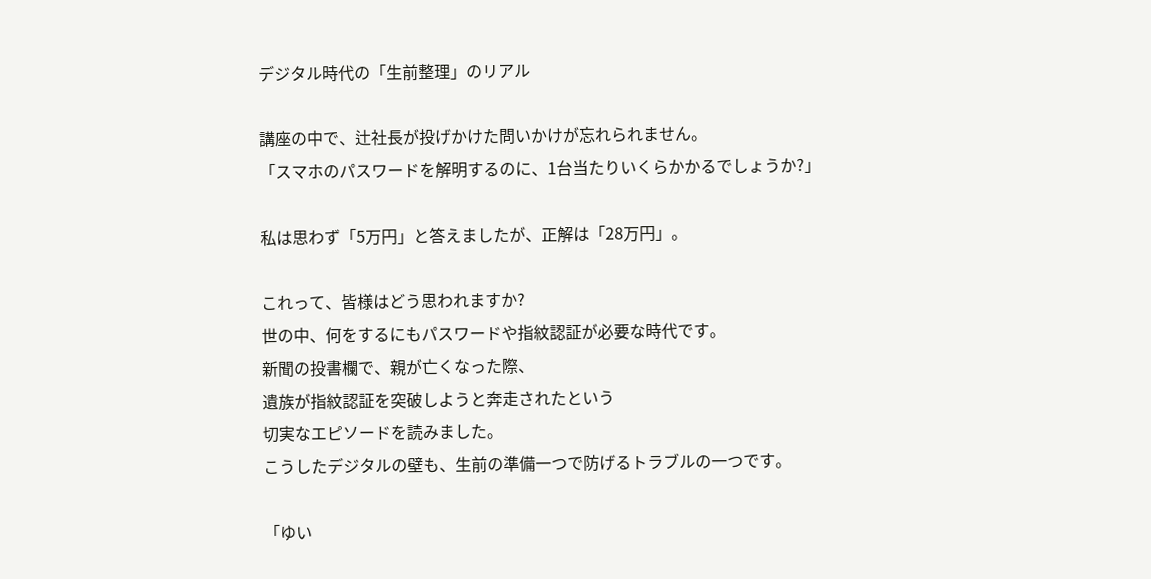デジタル時代の「生前整理」のリアル

講座の中で、辻社長が投げかけた問いかけが忘れられません。
「スマホのパスワードを解明するのに、1台当たりいくらかかるでしょうか?」

私は思わず「5万円」と答えましたが、正解は「28万円」。

これって、皆様はどう思われますか?
世の中、何をするにもパスワードや指紋認証が必要な時代です。
新聞の投書欄で、親が亡くなった際、
遺族が指紋認証を突破しようと奔走されたという
切実なエピソードを読みました。
こうしたデジタルの壁も、生前の準備一つで防げるトラブルの一つです。

「ゆい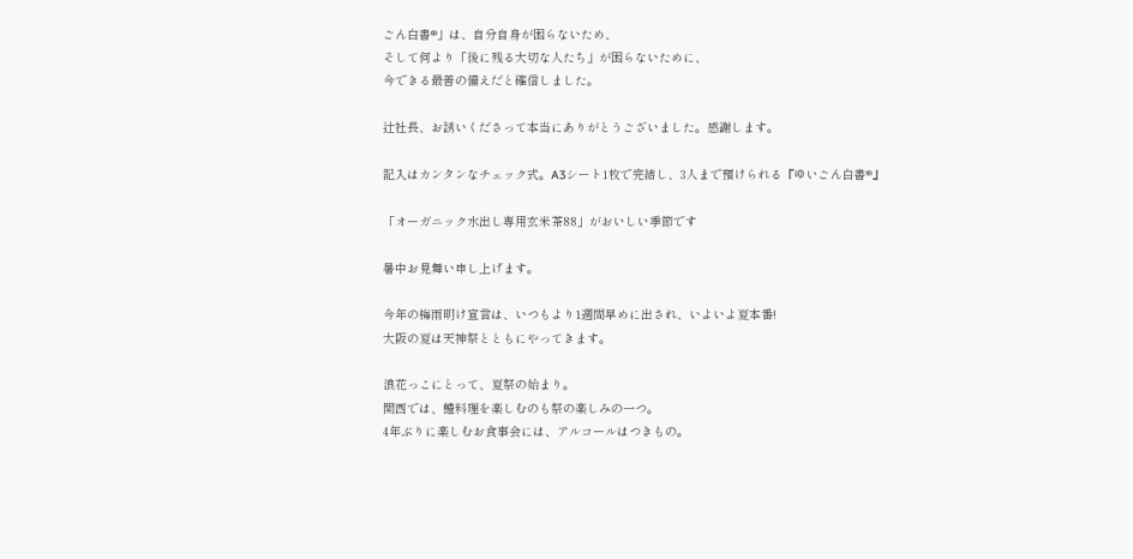ごん白書®」は、自分自身が困らないため、
そして何より「後に残る大切な人たち」が困らないために、
今できる最善の備えだと確信しました。

辻社長、お誘いくださって本当にありがとうございました。感謝します。

記入はカンタンなチェック式。A3シート1枚で完結し、3人まで預けられる『ゆいごん白書®』

「オーガニック水出し専用玄米茶88」がおいしい季節です

暑中お見舞い申し上げます。

今年の梅雨明け宣言は、いつもより1週間早めに出され、いよいよ夏本番!
大阪の夏は天神祭とともにやってきます。

浪花っこにとって、夏祭の始まり。
関西では、鱧料理を楽しむのも祭の楽しみの一つ。
4年ぶりに楽しむお食事会には、アルコールはつきもの。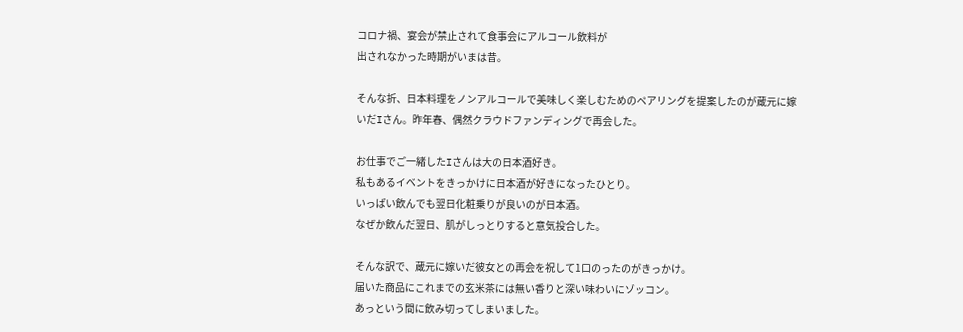コロナ禍、宴会が禁止されて食事会にアルコール飲料が
出されなかった時期がいまは昔。

そんな折、日本料理をノンアルコールで美味しく楽しむためのペアリングを提案したのが蔵元に嫁いだIさん。昨年春、偶然クラウドファンディングで再会した。

お仕事でご一緒したIさんは大の日本酒好き。
私もあるイベントをきっかけに日本酒が好きになったひとり。
いっぱい飲んでも翌日化粧乗りが良いのが日本酒。
なぜか飲んだ翌日、肌がしっとりすると意気投合した。

そんな訳で、蔵元に嫁いだ彼女との再会を祝して1口のったのがきっかけ。
届いた商品にこれまでの玄米茶には無い香りと深い味わいにゾッコン。
あっという間に飲み切ってしまいました。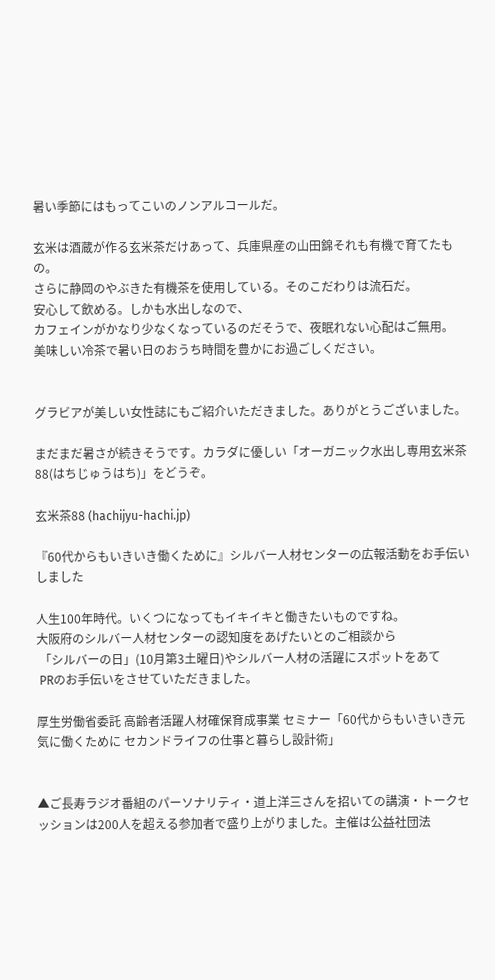暑い季節にはもってこいのノンアルコールだ。

玄米は酒蔵が作る玄米茶だけあって、兵庫県産の山田錦それも有機で育てたもの。
さらに静岡のやぶきた有機茶を使用している。そのこだわりは流石だ。
安心して飲める。しかも水出しなので、
カフェインがかなり少なくなっているのだそうで、夜眠れない心配はご無用。
美味しい冷茶で暑い日のおうち時間を豊かにお過ごしください。


グラビアが美しい女性誌にもご紹介いただきました。ありがとうございました。

まだまだ暑さが続きそうです。カラダに優しい「オーガニック水出し専用玄米茶88(はちじゅうはち)」をどうぞ。

玄米茶88 (hachijyu-hachi.jp)

『60代からもいきいき働くために』シルバー人材センターの広報活動をお手伝いしました

人生100年時代。いくつになってもイキイキと働きたいものですね。
大阪府のシルバー人材センターの認知度をあげたいとのご相談から
 「シルバーの日」(10月第3土曜日)やシルバー人材の活躍にスポットをあて
 PRのお手伝いをさせていただきました。

厚生労働省委託 高齢者活躍人材確保育成事業 セミナー「60代からもいきいき元気に働くために セカンドライフの仕事と暮らし設計術」


▲ご長寿ラジオ番組のパーソナリティ・道上洋三さんを招いての講演・トークセッションは200人を超える参加者で盛り上がりました。主催は公益社団法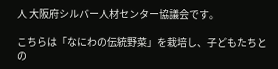人 大阪府シルバー人材センター協議会です。

こちらは「なにわの伝統野菜」を栽培し、子どもたちとの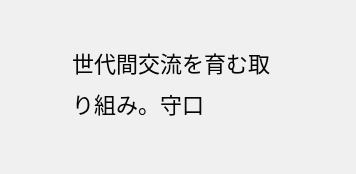世代間交流を育む取り組み。守口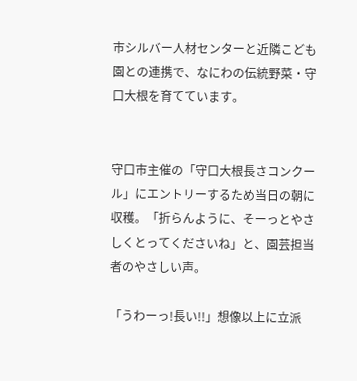市シルバー人材センターと近隣こども園との連携で、なにわの伝統野菜・守口大根を育てています。


守口市主催の「守口大根長さコンクール」にエントリーするため当日の朝に収穫。「折らんように、そーっとやさしくとってくださいね」と、園芸担当者のやさしい声。

「うわーっ!長い!!」想像以上に立派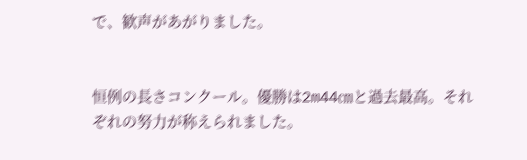で、歓声があがりました。


恒例の長さコンクール。優勝は2m44㎝と過去最高。それぞれの努力が称えられました。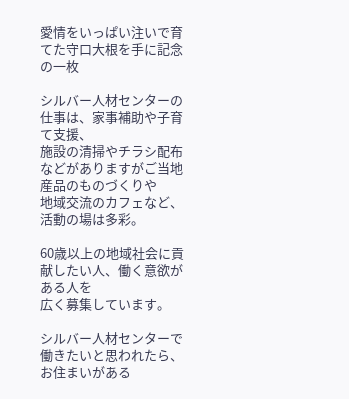愛情をいっぱい注いで育てた守口大根を手に記念の一枚

シルバー人材センターの仕事は、家事補助や子育て支援、
施設の清掃やチラシ配布などがありますがご当地産品のものづくりや
地域交流のカフェなど、活動の場は多彩。

60歳以上の地域社会に貢献したい人、働く意欲がある人を
広く募集しています。

シルバー人材センターで働きたいと思われたら、
お住まいがある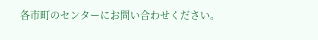各市町のセンターにお問い合わせください。